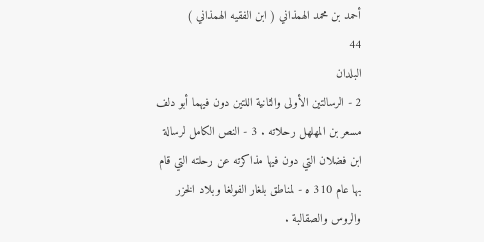أحمد بن محمد الهمذاني ( ابن الفقيه الهمذاني )
44
البلدان
2 - الرسالتين الأولى والثانية اللتين دون فيهما أبو دلف مسعر بن المهلهل رحلاته . 3 - النص الكامل لرسالة ابن فضلان التي دون فيها مذاكرته عن رحلته التي قام بها عام 310 ه - لمناطق بلغار الفولغا وبلاد الخزر والروس والصقالبة .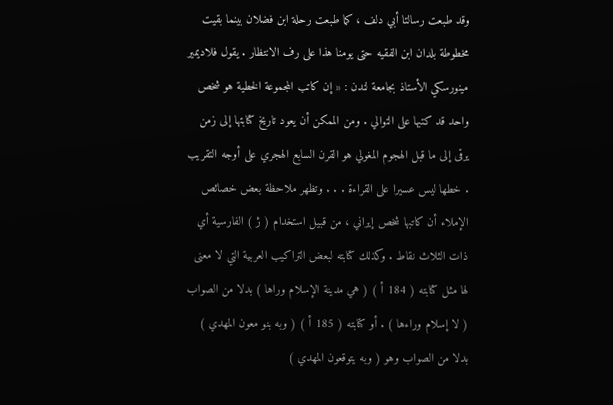وقد طبعت رسالتا أبي دلف ، كما طبعت رحلة ابن فضلان بينما بقيت مخطوطة بلدان ابن الفقيه حتى يومنا هذا على رف الانتظار . يقول فلاديمير مينورسكي الأستاذ بجامعة لندن : « إن كاتب المجموعة الخطية هو شخص واحد قد كتبها على التوالي . ومن الممكن أن يعود تاريخ كتابتها إلى زمن يرقى إلى ما قبل الهجوم المغولي هو القرن السابع الهجري على أوجه التقريب . خطها ليس عسيرا على القراءة . . . وتظهر ملاحظة بعض خصائص الإملاء أن كاتبها شخص إيراني ، من قبيل استخدام ( ژ ) الفارسية أي ذات الثلاث نقاط . وكذلك كتابته لبعض التراكيب العربية التي لا معنى لها مثل كتابته ( 184 أ ) ( هي مدينة الإسلام وراها ) بدلا من الصواب ( لا إسلام وراءها ) . أو كتابته ( 185 أ ) ( وبه بنو معون المهدي ) بدلا من الصواب وهو ( وبه يتوقعون المهدي )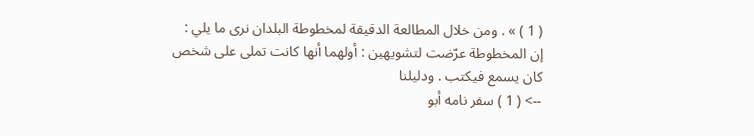( 1 ) » . ومن خلال المطالعة الدقيقة لمخطوطة البلدان نرى ما يلي : إن المخطوطة عرّضت لتشويهين : أولهما أنها كانت تملى على شخص كان يسمع فيكتب . ودليلنا
--> ( 1 ) سفر نامه أبو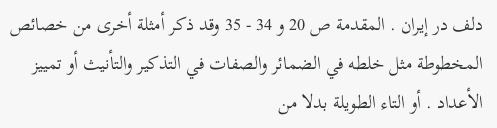دلف در إيران . المقدمة ص 20 و 34 - 35 وقد ذكر أمثلة أخرى من خصائص المخطوطة مثل خلطه في الضمائر والصفات في التذكير والتأنيث أو تمييز الأعداد . أو التاء الطويلة بدلا من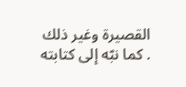القصيرة وغير ذلك . كما نبّه إلى كتابته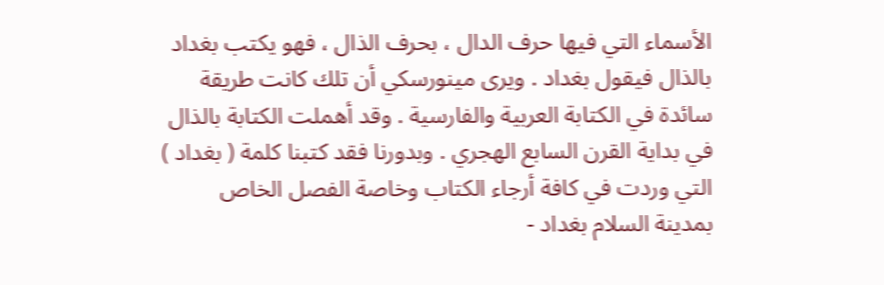الأسماء التي فيها حرف الدال ، بحرف الذال ، فهو يكتب بغداد بالذال فيقول بغداد . ويرى مينورسكي أن تلك كانت طريقة سائدة في الكتابة العربية والفارسية . وقد أهملت الكتابة بالذال في بداية القرن السابع الهجري . وبدورنا فقد كتبنا كلمة ( بغداد ) التي وردت في كافة أرجاء الكتاب وخاصة الفصل الخاص بمدينة السلام بغداد -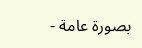بصورة عامة -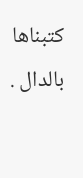كتبناها بالدال .